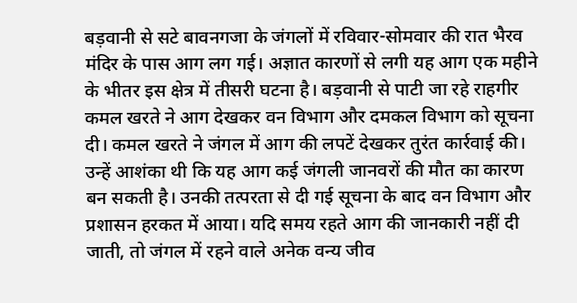बड़वानी से सटे बावनगजा के जंगलों में रविवार-सोमवार की रात भैरव मंदिर के पास आग लग गई। अज्ञात कारणों से लगी यह आग एक महीने के भीतर इस क्षेत्र में तीसरी घटना है। बड़वानी से पाटी जा रहे राहगीर कमल खरते ने आग देखकर वन विभाग और दमकल विभाग को सूचना दी। कमल खरते ने जंगल में आग की लपटें देखकर तुरंत कार्रवाई की। उन्हें आशंका थी कि यह आग कई जंगली जानवरों की मौत का कारण बन सकती है। उनकी तत्परता से दी गई सूचना के बाद वन विभाग और प्रशासन हरकत में आया। यदि समय रहते आग की जानकारी नहीं दी जाती, तो जंगल में रहने वाले अनेक वन्य जीव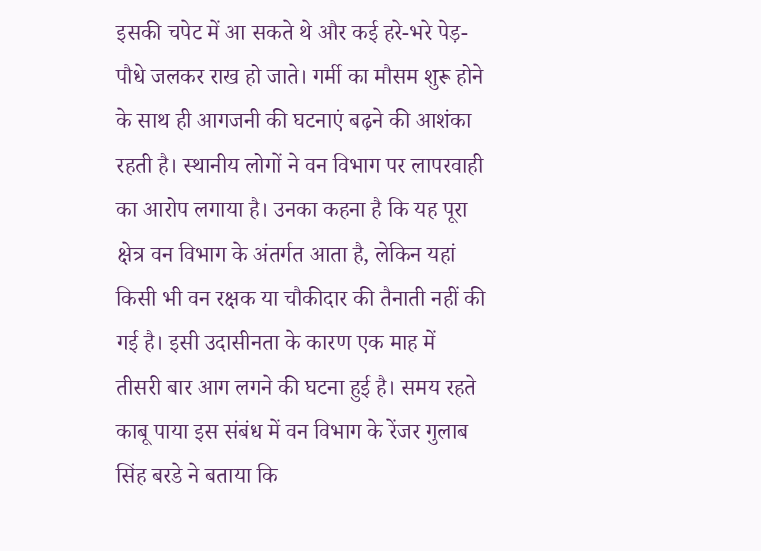इसकी चपेट में आ सकते थे और कई हरे-भरे पेड़-पौधे जलकर राख हो जाते। गर्मी का मौसम शुरू होने के साथ ही आगजनी की घटनाएं बढ़ने की आशंका रहती है। स्थानीय लोगों ने वन विभाग पर लापरवाही का आरोप लगाया है। उनका कहना है कि यह पूरा क्षेत्र वन विभाग के अंतर्गत आता है, लेकिन यहां किसी भी वन रक्षक या चौकीदार की तैनाती नहीं की गई है। इसी उदासीनता के कारण एक माह में तीसरी बार आग लगने की घटना हुई है। समय रहते काबू पाया इस संबंध में वन विभाग के रेंजर गुलाब सिंह बरडे ने बताया कि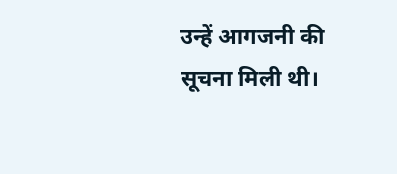उन्हें आगजनी की सूचना मिली थी।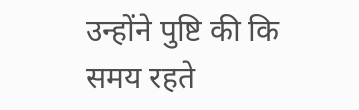उन्होंने पुष्टि की कि समय रहते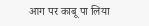आग पर काबू पा लिया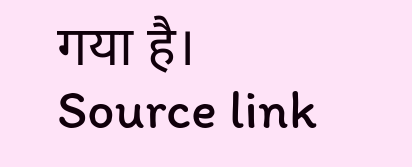गया है।
Source link